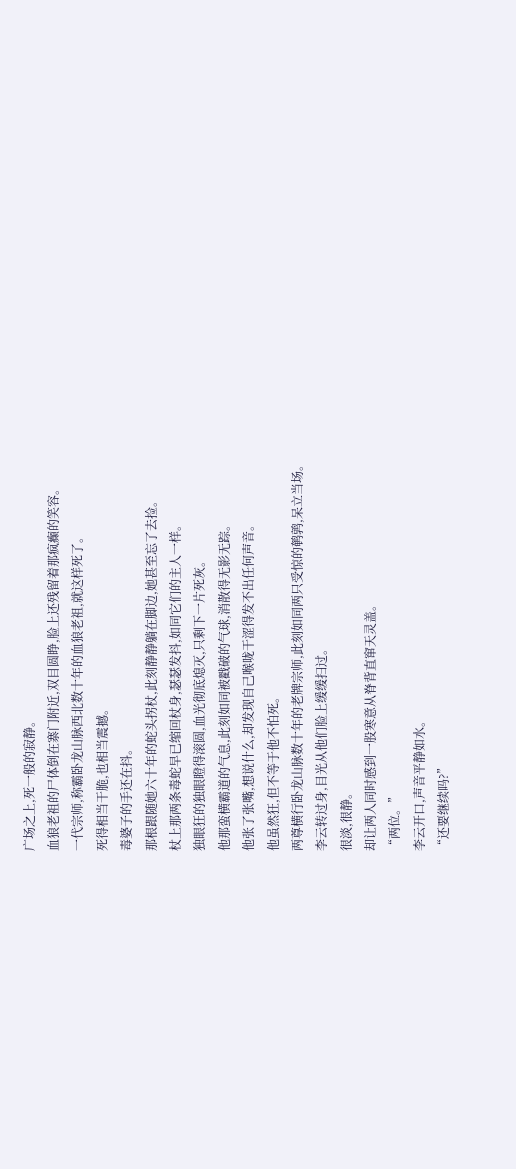广场之上,死一般的寂静。
血狼老祖的尸体倒在寨门附近,双目圆睁,脸上还残留着那疯癫的笑容。
一代宗师,称霸卧龙山脉西北数十年的血狼老祖,就这样死了。
死得相当干脆,也相当震撼。
毒婆子的手还在抖。
那根跟随她六十年的蛇头拐杖,此刻静静躺在脚边,她甚至忘了去捡。
杖上那两条毒蛇早已缩回杖身,瑟瑟发抖,如同它们的主人一样。
独眼狂的独眼瞪得滚圆,血光彻底熄灭,只剩下一片死灰。
他那蛮横霸道的气息,此刻如同被戳破的气球,消散得无影无踪。
他张了张嘴,想说什么,却发现自己喉咙干涩得发不出任何声音。
他虽然狂,但不等于他不怕死。
两尊横行卧龙山脉数十年的老牌宗师,此刻如同两只受惊的鹌鹑,呆立当场。
李云转过身,目光从他们脸上缓缓扫过。
很淡,很静。
却让两人同时感到一股寒意从脊背直窜天灵盖。
“两位。”
李云开口,声音平静如水。
“还要继续吗?”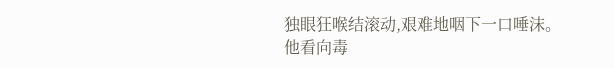独眼狂喉结滚动,艰难地咽下一口唾沫。
他看向毒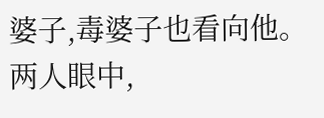婆子,毒婆子也看向他。
两人眼中,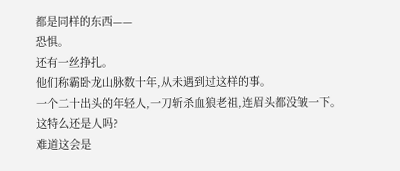都是同样的东西——
恐惧。
还有一丝挣扎。
他们称霸卧龙山脉数十年,从未遇到过这样的事。
一个二十出头的年轻人,一刀斩杀血狼老祖,连眉头都没皱一下。
这特么还是人吗?
难道这会是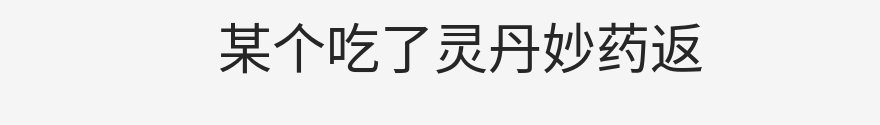某个吃了灵丹妙药返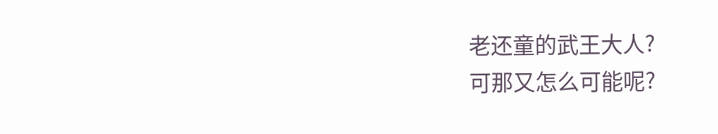老还童的武王大人?
可那又怎么可能呢?